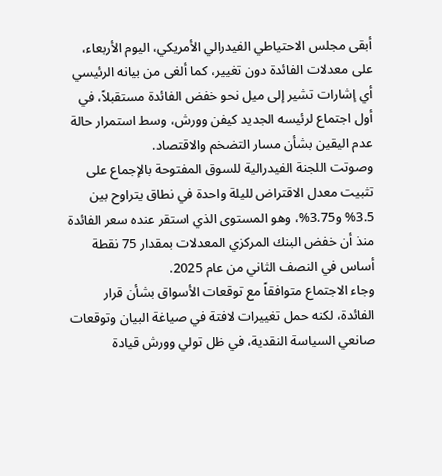أبقى مجلس الاحتياطي الفيدرالي الأمريكي، اليوم الأربعاء، على معدلات الفائدة دون تغيير، كما ألغى من بيانه الرئيسي أي إشارات تشير إلى ميل نحو خفض الفائدة مستقبلاً، في أول اجتماع لرئيسه الجديد كيفن وورش، وسط استمرار حالة عدم اليقين بشأن مسار التضخم والاقتصاد.
وصوتت اللجنة الفيدرالية للسوق المفتوحة بالإجماع على تثبيت معدل الاقتراض لليلة واحدة في نطاق يتراوح بين 3.5% و3.75%، وهو المستوى الذي استقر عنده سعر الفائدة منذ أن خفض البنك المركزي المعدلات بمقدار 75 نقطة أساس في النصف الثاني من عام 2025.
وجاء الاجتماع متوافقاً مع توقعات الأسواق بشأن قرار الفائدة، لكنه حمل تغييرات لافتة في صياغة البيان وتوقعات صانعي السياسة النقدية، في ظل تولي وورش قيادة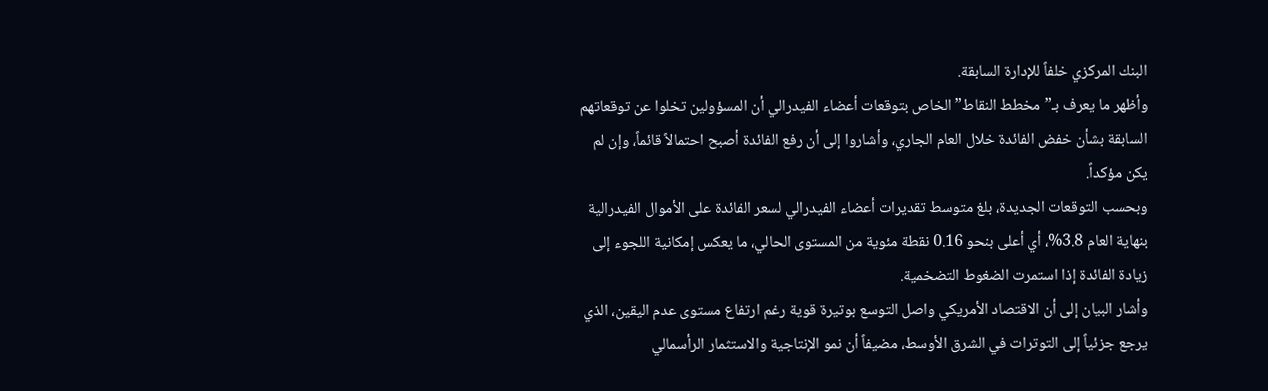البنك المركزي خلفاً للإدارة السابقة.
وأظهر ما يعرف بـ”مخطط النقاط” الخاص بتوقعات أعضاء الفيدرالي أن المسؤولين تخلوا عن توقعاتهم السابقة بشأن خفض الفائدة خلال العام الجاري، وأشاروا إلى أن رفع الفائدة أصبح احتمالاً قائماً، وإن لم يكن مؤكداً.
وبحسب التوقعات الجديدة، بلغ متوسط تقديرات أعضاء الفيدرالي لسعر الفائدة على الأموال الفيدرالية بنهاية العام 3.8%، أي أعلى بنحو 0.16 نقطة مئوية من المستوى الحالي، ما يعكس إمكانية اللجوء إلى زيادة الفائدة إذا استمرت الضغوط التضخمية.
وأشار البيان إلى أن الاقتصاد الأمريكي واصل التوسع بوتيرة قوية رغم ارتفاع مستوى عدم اليقين، الذي يرجع جزئياً إلى التوترات في الشرق الأوسط، مضيفاً أن نمو الإنتاجية والاستثمار الرأسمالي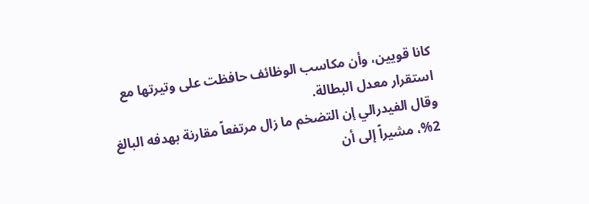كانا قويين، وأن مكاسب الوظائف حافظت على وتيرتها مع استقرار معدل البطالة.
وقال الفيدرالي إن التضخم ما زال مرتفعاً مقارنة بهدفه البالغ 2%، مشيراً إلى أن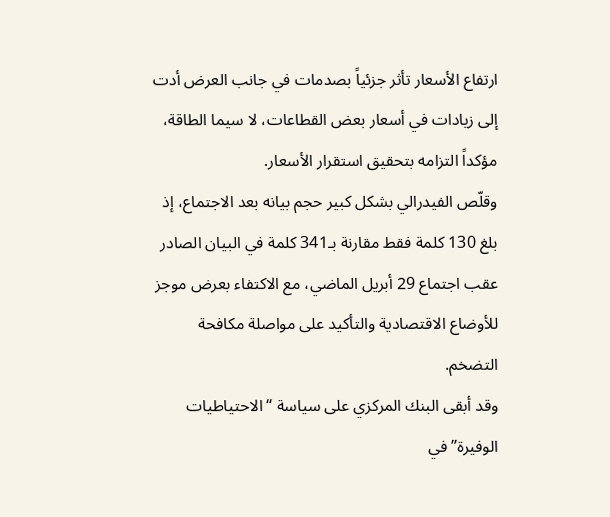ارتفاع الأسعار تأثر جزئياً بصدمات في جانب العرض أدت إلى زيادات في أسعار بعض القطاعات، لا سيما الطاقة، مؤكداً التزامه بتحقيق استقرار الأسعار.
وقلّص الفيدرالي بشكل كبير حجم بيانه بعد الاجتماع، إذ بلغ 130 كلمة فقط مقارنة بـ341 كلمة في البيان الصادر عقب اجتماع 29 أبريل الماضي، مع الاكتفاء بعرض موجز للأوضاع الاقتصادية والتأكيد على مواصلة مكافحة التضخم.
وقد أبقى البنك المركزي على سياسة “الاحتياطيات الوفيرة” في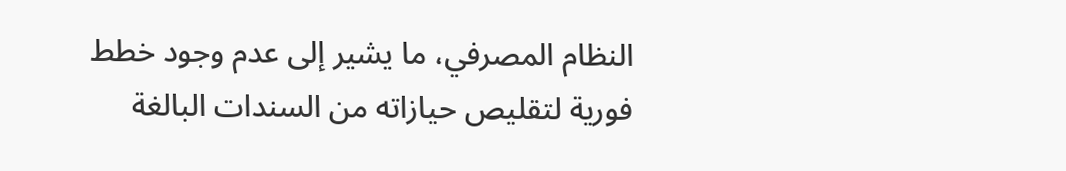النظام المصرفي، ما يشير إلى عدم وجود خطط فورية لتقليص حيازاته من السندات البالغة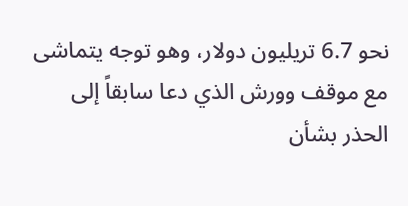نحو 6.7 تريليون دولار، وهو توجه يتماشى مع موقف وورش الذي دعا سابقاً إلى الحذر بشأن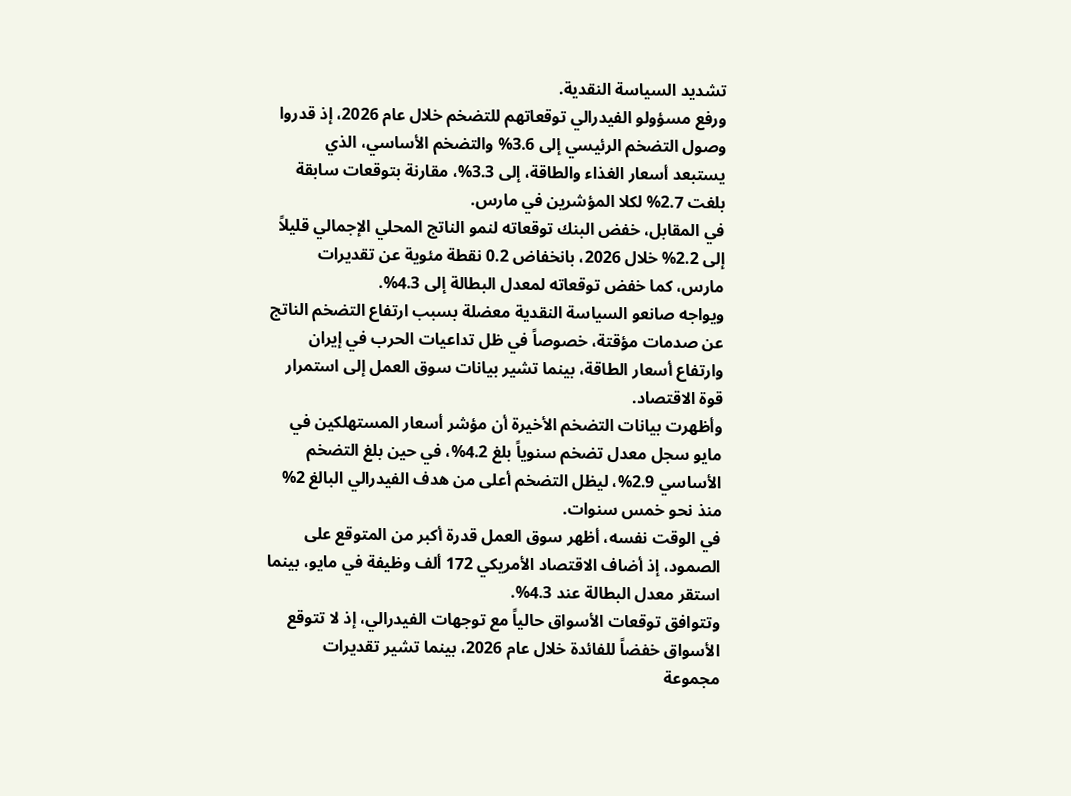تشديد السياسة النقدية.
ورفع مسؤولو الفيدرالي توقعاتهم للتضخم خلال عام 2026، إذ قدروا وصول التضخم الرئيسي إلى 3.6% والتضخم الأساسي، الذي يستبعد أسعار الغذاء والطاقة، إلى 3.3%، مقارنة بتوقعات سابقة بلغت 2.7% لكلا المؤشرين في مارس.
في المقابل، خفض البنك توقعاته لنمو الناتج المحلي الإجمالي قليلاً إلى 2.2% خلال 2026، بانخفاض 0.2 نقطة مئوية عن تقديرات مارس، كما خفض توقعاته لمعدل البطالة إلى 4.3%.
ويواجه صانعو السياسة النقدية معضلة بسبب ارتفاع التضخم الناتج عن صدمات مؤقتة، خصوصاً في ظل تداعيات الحرب في إيران وارتفاع أسعار الطاقة، بينما تشير بيانات سوق العمل إلى استمرار قوة الاقتصاد.
وأظهرت بيانات التضخم الأخيرة أن مؤشر أسعار المستهلكين في مايو سجل معدل تضخم سنوياً بلغ 4.2%، في حين بلغ التضخم الأساسي 2.9%، ليظل التضخم أعلى من هدف الفيدرالي البالغ 2% منذ نحو خمس سنوات.
في الوقت نفسه، أظهر سوق العمل قدرة أكبر من المتوقع على الصمود، إذ أضاف الاقتصاد الأمريكي 172 ألف وظيفة في مايو، بينما استقر معدل البطالة عند 4.3%.
وتتوافق توقعات الأسواق حالياً مع توجهات الفيدرالي، إذ لا تتوقع الأسواق خفضاً للفائدة خلال عام 2026، بينما تشير تقديرات مجموعة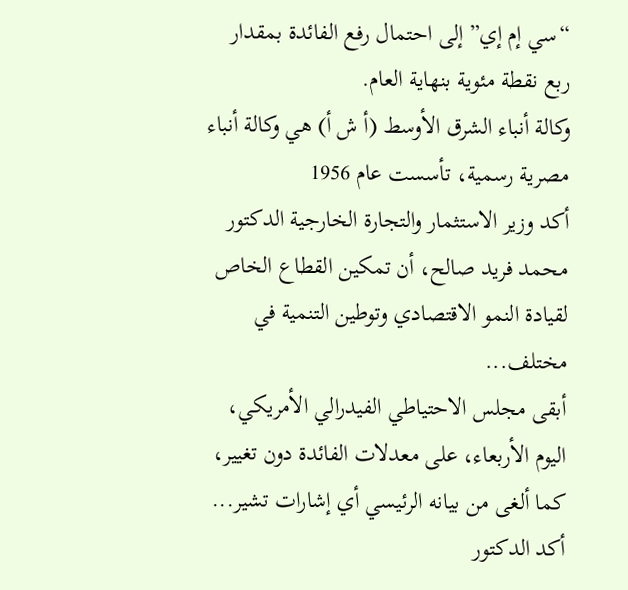“سي إم إي” إلى احتمال رفع الفائدة بمقدار ربع نقطة مئوية بنهاية العام.
وكالة أنباء الشرق الأوسط (أ ش أ) هي وكالة أنباء مصرية رسمية، تأسست عام 1956
أكد وزير الاستثمار والتجارة الخارجية الدكتور محمد فريد صالح، أن تمكين القطاع الخاص لقيادة النمو الاقتصادي وتوطين التنمية في مختلف...
أبقى مجلس الاحتياطي الفيدرالي الأمريكي، اليوم الأربعاء، على معدلات الفائدة دون تغيير، كما ألغى من بيانه الرئيسي أي إشارات تشير...
أكد الدكتور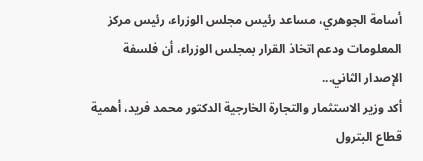أسامة الجوهري، مساعد رئيس مجلس الوزراء، رئيس مركز المعلومات ودعم اتخاذ القرار بمجلس الوزراء، أن فلسفة الإصدار الثاني...
أكد وزير الاستثمار والتجارة الخارجية الدكتور محمد فريد، أهمية قطاع البترول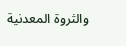والثروة المعدنية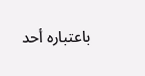باعتباره أحد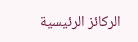الركائز الرئيسية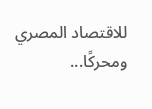للاقتصاد المصري ومحركًا...